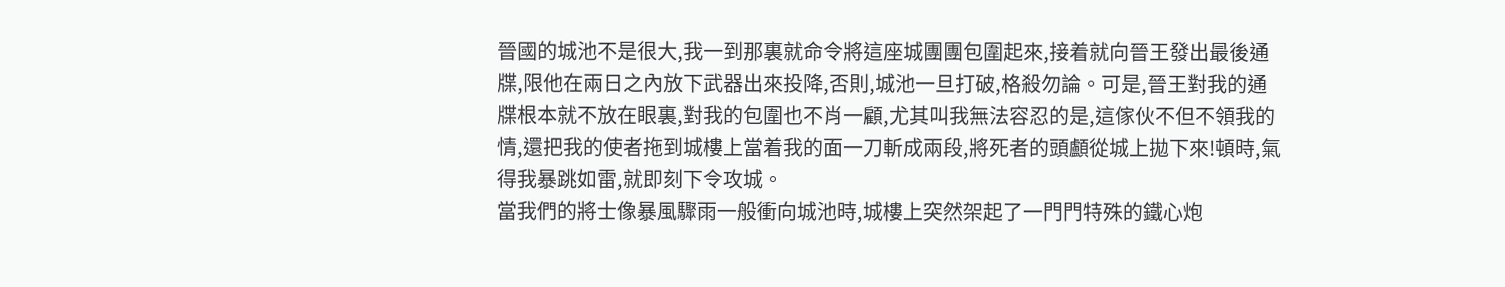晉國的城池不是很大,我一到那裏就命令將這座城團團包圍起來,接着就向晉王發出最後通牒,限他在兩日之內放下武器出來投降,否則,城池一旦打破,格殺勿論。可是,晉王對我的通牒根本就不放在眼裏,對我的包圍也不肖一顧,尤其叫我無法容忍的是,這傢伙不但不領我的情,還把我的使者拖到城樓上當着我的面一刀斬成兩段,將死者的頭顱從城上拋下來!頓時,氣得我暴跳如雷,就即刻下令攻城。
當我們的將士像暴風驟雨一般衝向城池時,城樓上突然架起了一門門特殊的鐵心炮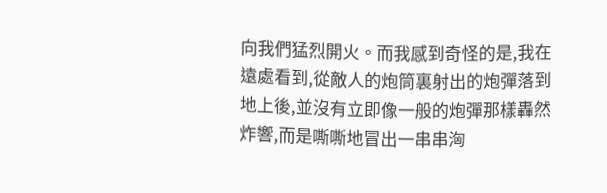向我們猛烈開火。而我感到奇怪的是,我在遠處看到,從敵人的炮筒裏射出的炮彈落到地上後,並沒有立即像一般的炮彈那樣轟然炸響,而是嘶嘶地冒出一串串洶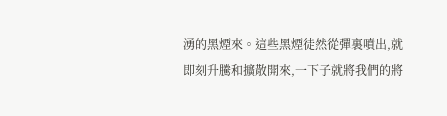湧的黑煙來。這些黑煙徒然從彈裏噴出,就即刻升騰和擴散開來,一下子就將我們的將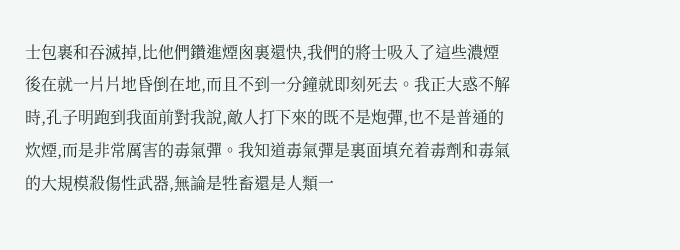士包裹和吞滅掉,比他們鑽進煙囪裏還快,我們的將士吸入了這些濃煙後在就一片片地昏倒在地,而且不到一分鐘就即刻死去。我正大惑不解時,孔子明跑到我面前對我說,敵人打下來的既不是炮彈,也不是普通的炊煙,而是非常厲害的毒氣彈。我知道毒氣彈是裏面填充着毒劑和毒氣的大規模殺傷性武器,無論是牲畜還是人類一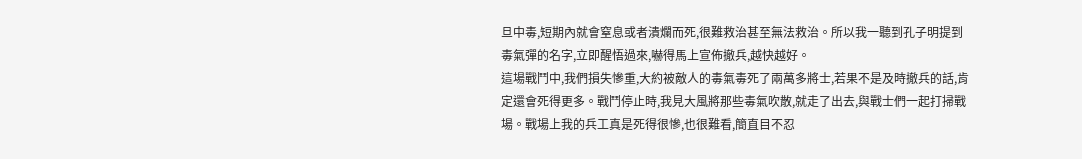旦中毒,短期內就會窒息或者潰爛而死,很難救治甚至無法救治。所以我一聽到孔子明提到毒氣彈的名字,立即醒悟過來,嚇得馬上宣佈撤兵,越快越好。
這場戰鬥中,我們損失慘重,大約被敵人的毒氣毒死了兩萬多將士,若果不是及時撤兵的話,肯定還會死得更多。戰鬥停止時,我見大風將那些毒氣吹散,就走了出去,與戰士們一起打掃戰場。戰場上我的兵工真是死得很慘,也很難看,簡直目不忍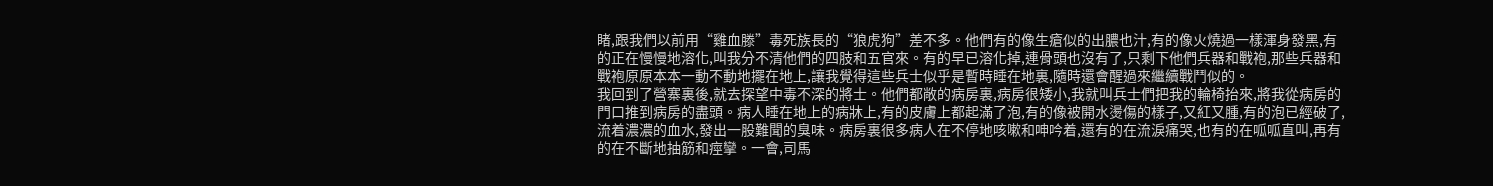睹,跟我們以前用“雞血滕”毒死族長的“狼虎狗”差不多。他們有的像生瘡似的出膿也汁,有的像火燒過一樣渾身發黑,有的正在慢慢地溶化,叫我分不清他們的四肢和五官來。有的早已溶化掉,連骨頭也沒有了,只剩下他們兵器和戰袍,那些兵器和戰袍原原本本一動不動地擺在地上,讓我覺得這些兵士似乎是暫時睡在地裏,隨時還會醒過來繼續戰鬥似的。
我回到了營寨裏後,就去探望中毒不深的將士。他們都敞的病房裏,病房很矮小,我就叫兵士們把我的輪椅抬來,將我從病房的門口推到病房的盡頭。病人睡在地上的病牀上,有的皮膚上都起滿了泡,有的像被開水燙傷的樣子,又紅又腫,有的泡已經破了,流着濃濃的血水,發出一股難聞的臭味。病房裏很多病人在不停地咳嗽和呻吟着,還有的在流淚痛哭,也有的在呱呱直叫,再有的在不斷地抽筋和痙攣。一會,司馬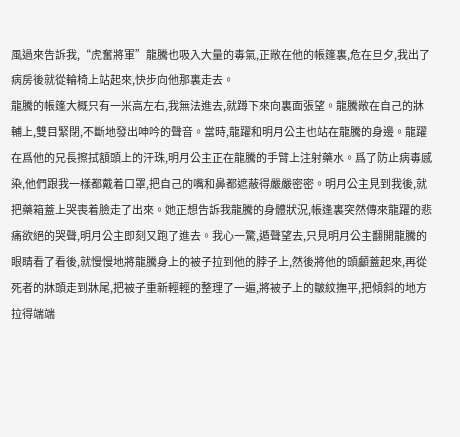風過來告訴我,“虎奮將軍”龍騰也吸入大量的毒氣,正敞在他的帳篷裏,危在旦夕,我出了病房後就從輪椅上站起來,快步向他那裏走去。
龍騰的帳篷大概只有一米高左右,我無法進去,就蹲下來向裏面張望。龍騰敞在自己的牀輔上,雙目緊閉,不斷地發出呻吟的聲音。當時,龍躍和明月公主也站在龍騰的身邊。龍躍在爲他的兄長擦拭額頭上的汗珠,明月公主正在龍騰的手臂上注射藥水。爲了防止病毒感染,他們跟我一樣都戴着口罩,把自己的嘴和鼻都遮蔽得嚴嚴密密。明月公主見到我後,就把藥箱蓋上哭喪着臉走了出來。她正想告訴我龍騰的身體狀況,帳逢裏突然傳來龍躍的悲痛欲絕的哭聲,明月公主即刻又跑了進去。我心一驚,遁聲望去,只見明月公主翻開龍騰的眼睛看了看後,就慢慢地將龍騰身上的被子拉到他的脖子上,然後將他的頭顱蓋起來,再從死者的牀頭走到牀尾,把被子重新輕輕的整理了一遍,將被子上的皺紋撫平,把傾斜的地方拉得端端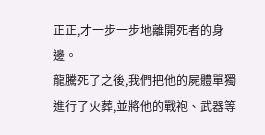正正,才一步一步地離開死者的身邊。
龍騰死了之後,我們把他的屍體單獨進行了火葬,並將他的戰袍、武器等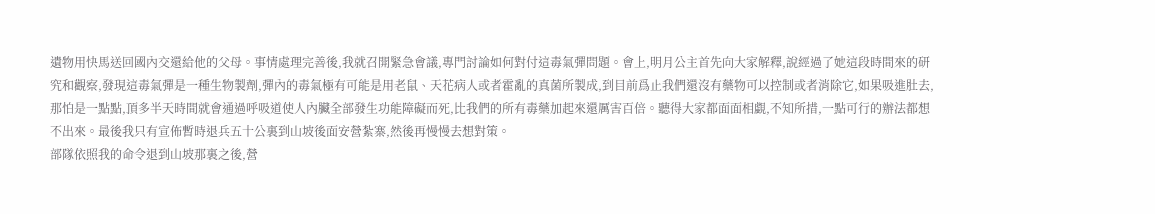遺物用快馬送回國內交還給他的父母。事情處理完善後,我就召開緊急會議,專門討論如何對付這毒氣彈問題。會上,明月公主首先向大家解釋,說經過了她這段時間來的研究和觀察,發現這毒氣彈是一種生物製劑,彈內的毒氣極有可能是用老鼠、天花病人或者霍亂的真菌所製成,到目前爲止我們還沒有藥物可以控制或者消除它,如果吸進肚去,那怕是一點點,頂多半天時間就會通過呼吸道使人內臟全部發生功能障礙而死,比我們的所有毒藥加起來還厲害百倍。聽得大家都面面相覷,不知所措,一點可行的辦法都想不出來。最後我只有宣佈暫時退兵五十公裏到山坡後面安營紮寨,然後再慢慢去想對策。
部隊依照我的命令退到山坡那裏之後,營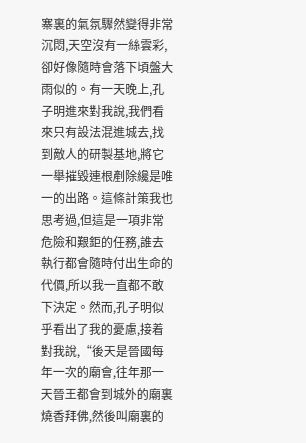寨裏的氣氛驟然變得非常沉悶,天空沒有一絲雲彩,卻好像隨時會落下頃盤大雨似的。有一天晚上,孔子明進來對我說,我們看來只有設法混進城去,找到敵人的研製基地,將它一舉摧毀連根剷除纔是唯一的出路。這條計策我也思考過,但這是一項非常危險和艱鉅的任務,誰去執行都會隨時付出生命的代價,所以我一直都不敢下決定。然而,孔子明似乎看出了我的憂慮,接着對我說,“後天是晉國每年一次的廟會,往年那一天晉王都會到城外的廟裏燒香拜佛,然後叫廟裏的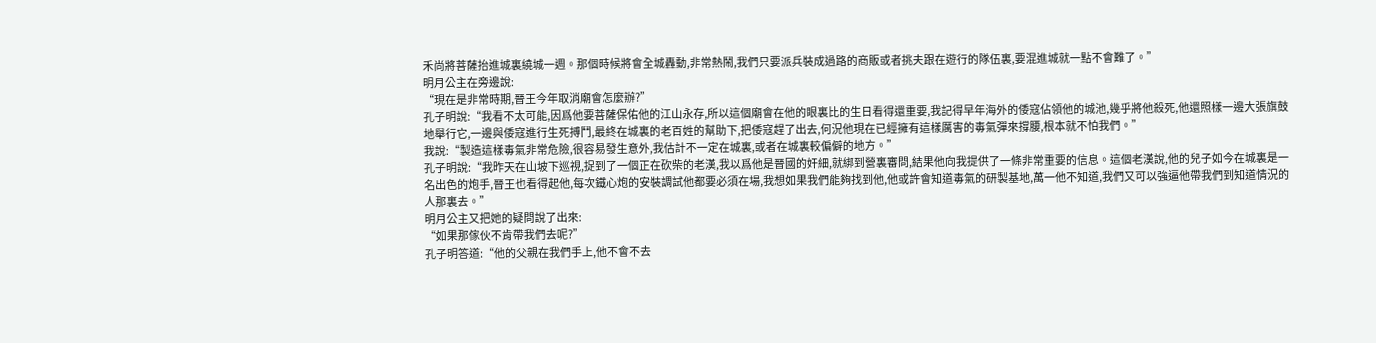禾尚將菩薩抬進城裏繞城一週。那個時候將會全城轟動,非常熱鬧,我們只要派兵裝成過路的商販或者挑夫跟在遊行的隊伍裏,要混進城就一點不會難了。”
明月公主在旁邊說:
“現在是非常時期,晉王今年取消廟會怎麼辦?”
孔子明說:“我看不太可能,因爲他要菩薩保佑他的江山永存,所以這個廟會在他的眼裏比的生日看得還重要,我記得早年海外的倭寇佔領他的城池,幾乎將他殺死,他還照樣一邊大張旗鼓地舉行它,一邊與倭寇進行生死搏鬥,最終在城裏的老百姓的幫助下,把倭寇趕了出去,何況他現在已經擁有這樣厲害的毒氣彈來撐腰,根本就不怕我們。”
我說:“製造這樣毒氣非常危險,很容易發生意外,我估計不一定在城裏,或者在城裏較偏僻的地方。”
孔子明說:“我昨天在山坡下巡視,捉到了一個正在砍柴的老漢,我以爲他是晉國的奸細,就綁到營裏審問,結果他向我提供了一條非常重要的信息。這個老漢說,他的兒子如今在城裏是一名出色的炮手,晉王也看得起他,每次鐵心炮的安裝調試他都要必須在場,我想如果我們能夠找到他,他或許會知道毒氣的研製基地,萬一他不知道,我們又可以強逼他帶我們到知道情況的人那裏去。”
明月公主又把她的疑問說了出來:
“如果那傢伙不肯帶我們去呢?”
孔子明答道:“他的父親在我們手上,他不會不去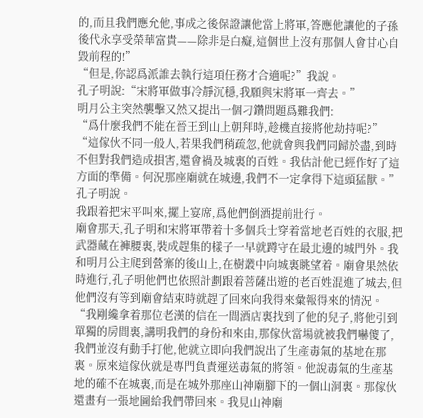的,而且我們應允他,事成之後保證讓他當上將軍,答應他讓他的子孫後代永享受榮華富貴——除非是白癡,這個世上沒有那個人會甘心自毀前程的!”
“但是,你認爲派誰去執行這項任務才合適呢?”我說。
孔子明說:“宋將軍做事冷靜沉穩,我願與宋將軍一齊去。”
明月公主突然襲擊又然又提出一個刁鑽問題爲難我們:
“爲什麼我們不能在晉王到山上朝拜時,趁機直接將他劫持呢?”
“這傢伙不同一般人,若果我們稍疏忽,他就會與我們同歸於盡,到時不但對我們造成損害,還會禍及城裏的百姓。我估計他已經作好了這方面的準備。何況那座廟就在城邊,我們不一定拿得下這頭猛獸。”孔子明說。
我跟着把宋平叫來,擺上宴席,爲他們倒酒提前壯行。
廟會那天,孔子明和宋將軍帶着十多個兵士穿着當地老百姓的衣服,把武器藏在褲腰裏,裝成趕集的樣子一早就蹲守在最北邊的城門外。我和明月公主爬到營寨的後山上,在樹叢中向城裏眺望着。廟會果然依時進行,孔子明他們也依照計劃跟着菩薩出遊的老百姓混進了城去,但他們沒有等到廟會結束時就趕了回來向我得來彙報得來的情況。
“我剛纔拿着那位老漢的信在一間酒店裏找到了他的兒子,將他引到單獨的房間裏,講明我們的身份和來由,那傢伙當場就被我們嚇傻了,我們並沒有動手打他,他就立即向我們說出了生產毒氣的基地在那裏。原來這傢伙就是專門負責運送毒氣的將領。他說毒氣的生產基地的確不在城裏,而是在城外那座山神廟腳下的一個山洞裏。那傢伙還畫有一張地圖給我們帶回來。我見山神廟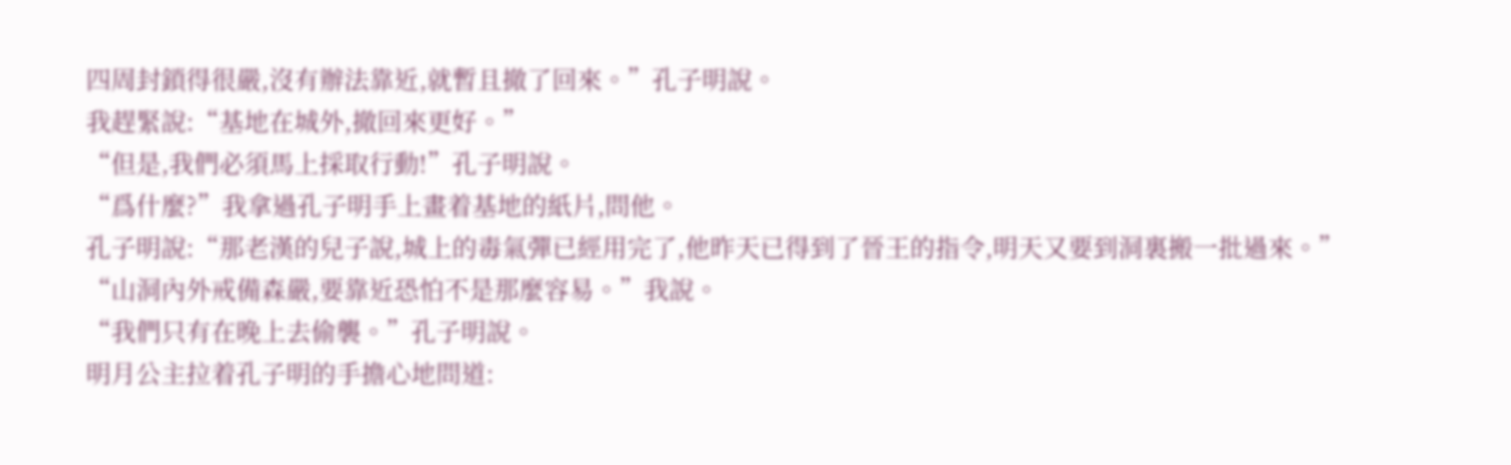四周封鎖得很嚴,沒有辦法靠近,就暫且撤了回來。”孔子明說。
我趕緊說:“基地在城外,撤回來更好。”
“但是,我們必須馬上採取行動!”孔子明說。
“爲什麼?”我拿過孔子明手上畫着基地的紙片,問他。
孔子明說:“那老漢的兒子說,城上的毒氣彈已經用完了,他昨天已得到了晉王的指令,明天又要到洞裏搬一批過來。”
“山洞內外戒備森嚴,要靠近恐怕不是那麼容易。”我說。
“我們只有在晚上去偷襲。”孔子明說。
明月公主拉着孔子明的手擔心地問道: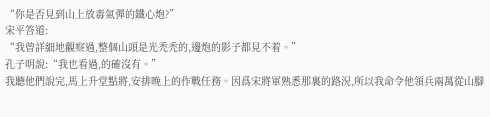“你是否見到山上放毒氣彈的鐵心炮?”
宋平答道:
“我曾詳細地觀察過,整個山頭是光禿禿的,邊炮的影子都見不着。”
孔子明說:“我也看過,的確沒有。”
我聽他們說完,馬上升堂點將,安排晚上的作戰任務。因爲宋將軍熟悉那裏的路況,所以我命令他領兵兩萬從山腳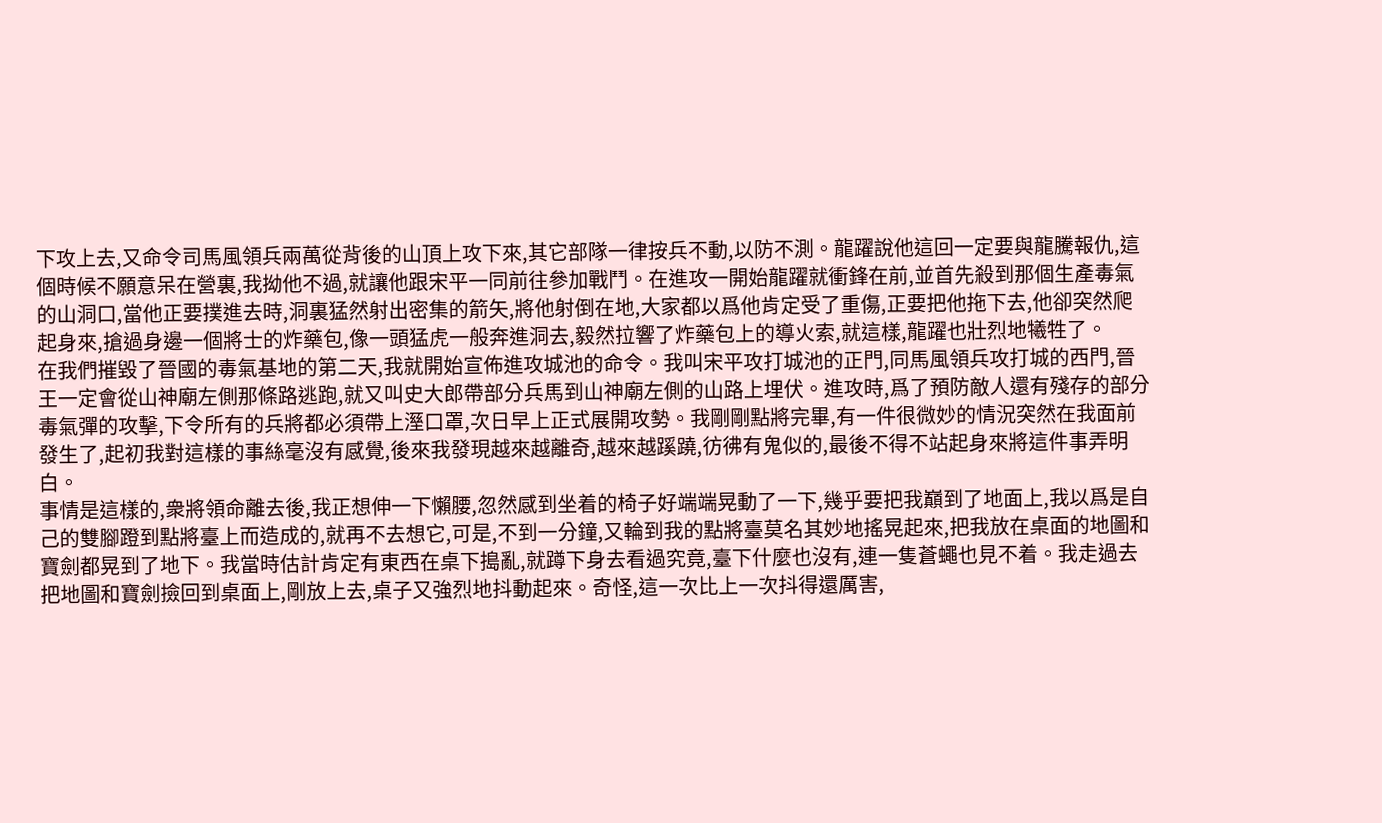下攻上去,又命令司馬風領兵兩萬從背後的山頂上攻下來,其它部隊一律按兵不動,以防不測。龍躍說他這回一定要與龍騰報仇,這個時候不願意呆在營裏,我拗他不過,就讓他跟宋平一同前往參加戰鬥。在進攻一開始龍躍就衝鋒在前,並首先殺到那個生產毒氣的山洞口,當他正要撲進去時,洞裏猛然射出密集的箭矢,將他射倒在地,大家都以爲他肯定受了重傷,正要把他拖下去,他卻突然爬起身來,搶過身邊一個將士的炸藥包,像一頭猛虎一般奔進洞去,毅然拉響了炸藥包上的導火索,就這樣,龍躍也壯烈地犧牲了。
在我們摧毀了晉國的毒氣基地的第二天,我就開始宣佈進攻城池的命令。我叫宋平攻打城池的正門,同馬風領兵攻打城的西門,晉王一定會從山神廟左側那條路逃跑,就又叫史大郎帶部分兵馬到山神廟左側的山路上埋伏。進攻時,爲了預防敵人還有殘存的部分毒氣彈的攻擊,下令所有的兵將都必須帶上溼口罩,次日早上正式展開攻勢。我剛剛點將完畢,有一件很微妙的情況突然在我面前發生了,起初我對這樣的事絲毫沒有感覺,後來我發現越來越離奇,越來越蹊蹺,彷彿有鬼似的,最後不得不站起身來將這件事弄明白。
事情是這樣的,衆將領命離去後,我正想伸一下懶腰,忽然感到坐着的椅子好端端晃動了一下,幾乎要把我巔到了地面上,我以爲是自己的雙腳蹬到點將臺上而造成的,就再不去想它,可是,不到一分鐘,又輪到我的點將臺莫名其妙地搖晃起來,把我放在桌面的地圖和寶劍都晃到了地下。我當時估計肯定有東西在桌下搗亂,就蹲下身去看過究竟,臺下什麼也沒有,連一隻蒼蠅也見不着。我走過去把地圖和寶劍撿回到桌面上,剛放上去,桌子又強烈地抖動起來。奇怪,這一次比上一次抖得還厲害,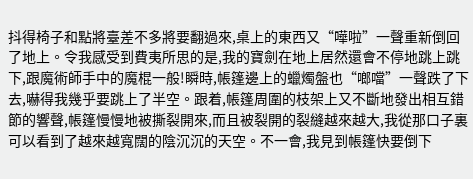抖得椅子和點將臺差不多將要翻過來,桌上的東西又“嘩啦”一聲重新倒回了地上。令我感受到費夷所思的是,我的寶劍在地上居然還會不停地跳上跳下,跟魔術師手中的魔棍一般!瞬時,帳篷邊上的蠟燭盤也“啷噹”一聲跌了下去,嚇得我幾乎要跳上了半空。跟着,帳篷周圍的枝架上又不斷地發出相互錯節的響聲,帳篷慢慢地被撕裂開來,而且被裂開的裂縫越來越大,我從那口子裏可以看到了越來越寬闊的陰沉沉的天空。不一會,我見到帳篷快要倒下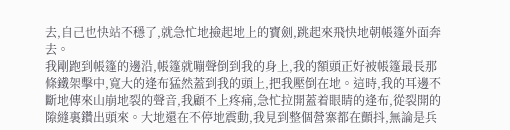去,自己也快站不穩了,就急忙地撿起地上的寶劍,跳起來飛快地朝帳篷外面奔去。
我剛跑到帳篷的邊沿,帳篷就嘣聲倒到我的身上,我的額頭正好被帳篷最長那條鐵架擊中,寬大的逢布猛然蓋到我的頭上,把我壓倒在地。這時,我的耳邊不斷地傳來山崩地裂的聲音,我顧不上疼痛,急忙拉開蓋着眼睛的逢布,從裂開的隙縫裏鑽出頭來。大地還在不停地震動,我見到整個營寨都在顫抖,無論是兵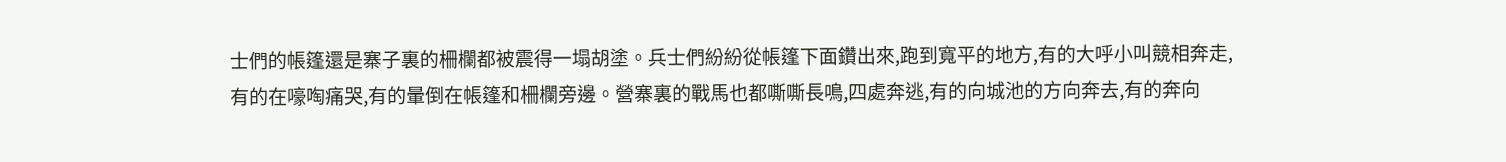士們的帳篷還是寨子裏的柵欄都被震得一塌胡塗。兵士們紛紛從帳篷下面鑽出來,跑到寬平的地方,有的大呼小叫競相奔走,有的在嚎啕痛哭,有的暈倒在帳篷和柵欄旁邊。營寨裏的戰馬也都嘶嘶長鳴,四處奔逃,有的向城池的方向奔去,有的奔向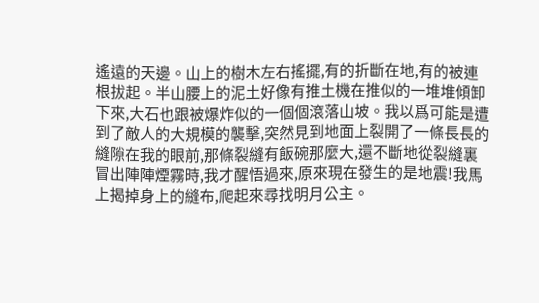遙遠的天邊。山上的樹木左右搖擺,有的折斷在地,有的被連根拔起。半山腰上的泥土好像有推土機在推似的一堆堆傾卸下來,大石也跟被爆炸似的一個個滾落山坡。我以爲可能是遭到了敵人的大規模的襲擊,突然見到地面上裂開了一條長長的縫隙在我的眼前,那條裂縫有飯碗那麼大,還不斷地從裂縫裏冒出陣陣煙霧時,我才醒悟過來,原來現在發生的是地震!我馬上揭掉身上的縫布,爬起來尋找明月公主。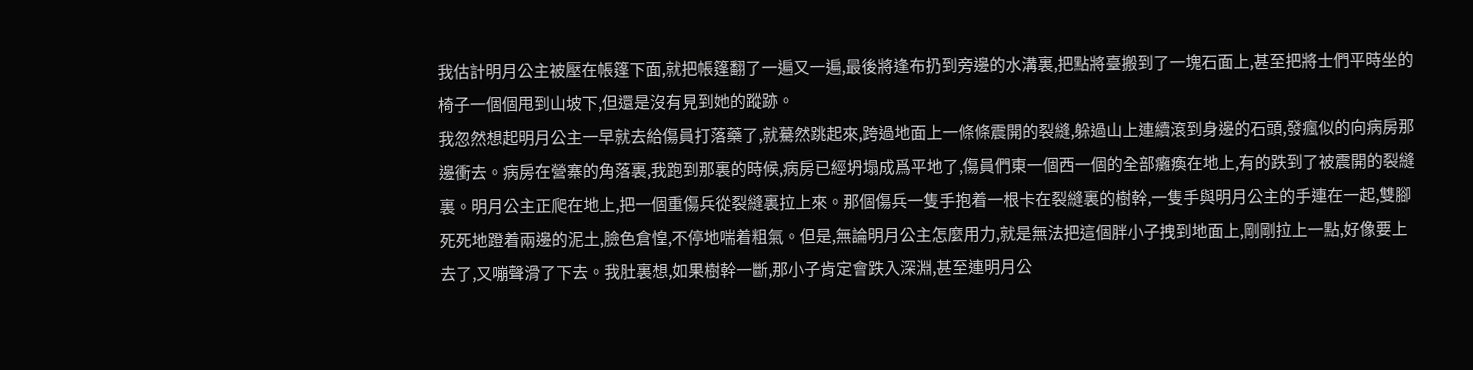我估計明月公主被壓在帳篷下面,就把帳篷翻了一遍又一遍,最後將逢布扔到旁邊的水溝裏,把點將臺搬到了一塊石面上,甚至把將士們平時坐的椅子一個個甩到山坡下,但還是沒有見到她的蹤跡。
我忽然想起明月公主一早就去給傷員打落藥了,就驀然跳起來,跨過地面上一條條震開的裂縫,躲過山上連續滾到身邊的石頭,發瘋似的向病房那邊衝去。病房在營寨的角落裏,我跑到那裏的時候,病房已經坍塌成爲平地了,傷員們東一個西一個的全部癱瘓在地上,有的跌到了被震開的裂縫裏。明月公主正爬在地上,把一個重傷兵從裂縫裏拉上來。那個傷兵一隻手抱着一根卡在裂縫裏的樹幹,一隻手與明月公主的手連在一起,雙腳死死地蹬着兩邊的泥土,臉色倉惶,不停地喘着粗氣。但是,無論明月公主怎麼用力,就是無法把這個胖小子拽到地面上,剛剛拉上一點,好像要上去了,又嘣聲滑了下去。我肚裏想,如果樹幹一斷,那小子肯定會跌入深淵,甚至連明月公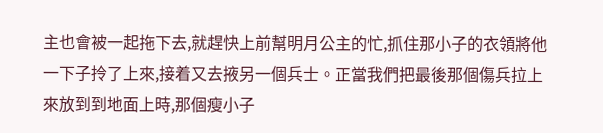主也會被一起拖下去,就趕快上前幫明月公主的忙,抓住那小子的衣領將他一下子拎了上來,接着又去掖另一個兵士。正當我們把最後那個傷兵拉上來放到到地面上時,那個瘦小子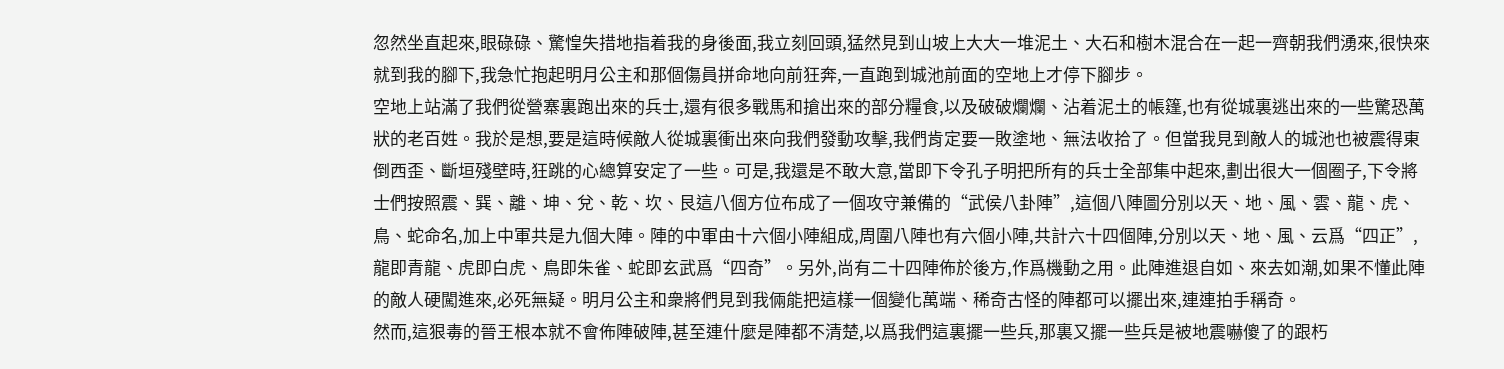忽然坐直起來,眼碌碌、驚惶失措地指着我的身後面,我立刻回頭,猛然見到山坡上大大一堆泥土、大石和樹木混合在一起一齊朝我們湧來,很快來就到我的腳下,我急忙抱起明月公主和那個傷員拼命地向前狂奔,一直跑到城池前面的空地上才停下腳步。
空地上站滿了我們從營寨裏跑出來的兵士,還有很多戰馬和搶出來的部分糧食,以及破破爛爛、沾着泥土的帳篷,也有從城裏逃出來的一些驚恐萬狀的老百姓。我於是想,要是這時候敵人從城裏衝出來向我們發動攻擊,我們肯定要一敗塗地、無法收拾了。但當我見到敵人的城池也被震得東倒西歪、斷垣殘壁時,狂跳的心總算安定了一些。可是,我還是不敢大意,當即下令孔子明把所有的兵士全部集中起來,劃出很大一個圈子,下令將士們按照震、巽、離、坤、兌、乾、坎、艮這八個方位布成了一個攻守兼備的“武侯八卦陣”,這個八陣圖分別以天、地、風、雲、龍、虎、鳥、蛇命名,加上中軍共是九個大陣。陣的中軍由十六個小陣組成,周圍八陣也有六個小陣,共計六十四個陣,分別以天、地、風、云爲“四正”,龍即青龍、虎即白虎、鳥即朱雀、蛇即玄武爲“四奇”。另外,尚有二十四陣佈於後方,作爲機動之用。此陣進退自如、來去如潮,如果不懂此陣的敵人硬闖進來,必死無疑。明月公主和衆將們見到我倆能把這樣一個變化萬端、稀奇古怪的陣都可以擺出來,連連拍手稱奇。
然而,這狠毒的晉王根本就不會佈陣破陣,甚至連什麼是陣都不清楚,以爲我們這裏擺一些兵,那裏又擺一些兵是被地震嚇傻了的跟朽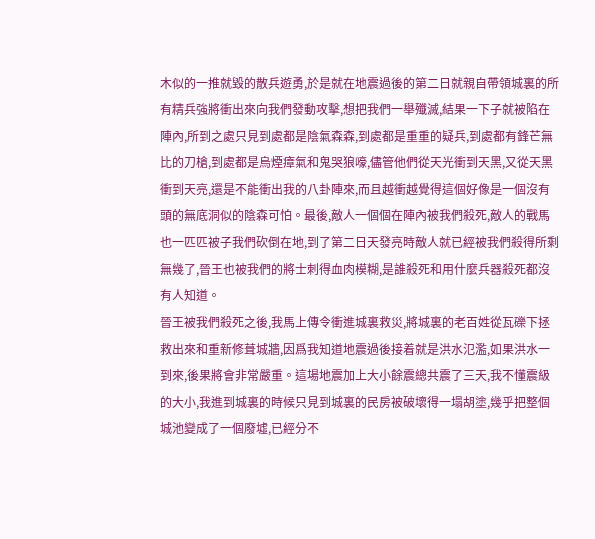木似的一推就毀的散兵遊勇,於是就在地震過後的第二日就親自帶領城裏的所有精兵強將衝出來向我們發動攻擊,想把我們一舉殲滅,結果一下子就被陷在陣內,所到之處只見到處都是陰氣森森,到處都是重重的疑兵,到處都有鋒芒無比的刀槍,到處都是烏煙瘴氣和鬼哭狼嚎,儘管他們從天光衝到天黑,又從天黑衝到天亮,還是不能衝出我的八卦陣來,而且越衝越覺得這個好像是一個沒有頭的無底洞似的陰森可怕。最後,敵人一個個在陣內被我們殺死,敵人的戰馬也一匹匹被子我們砍倒在地,到了第二日天發亮時敵人就已經被我們殺得所剩無幾了,晉王也被我們的將士刺得血肉模糊,是誰殺死和用什麼兵器殺死都沒有人知道。
晉王被我們殺死之後,我馬上傳令衝進城裏救災,將城裏的老百姓從瓦礫下拯救出來和重新修葺城牆,因爲我知道地震過後接着就是洪水氾濫,如果洪水一到來,後果將會非常嚴重。這場地震加上大小餘震總共震了三天,我不懂震級的大小,我進到城裏的時候只見到城裏的民房被破壞得一塌胡塗,幾乎把整個城池變成了一個廢墟,已經分不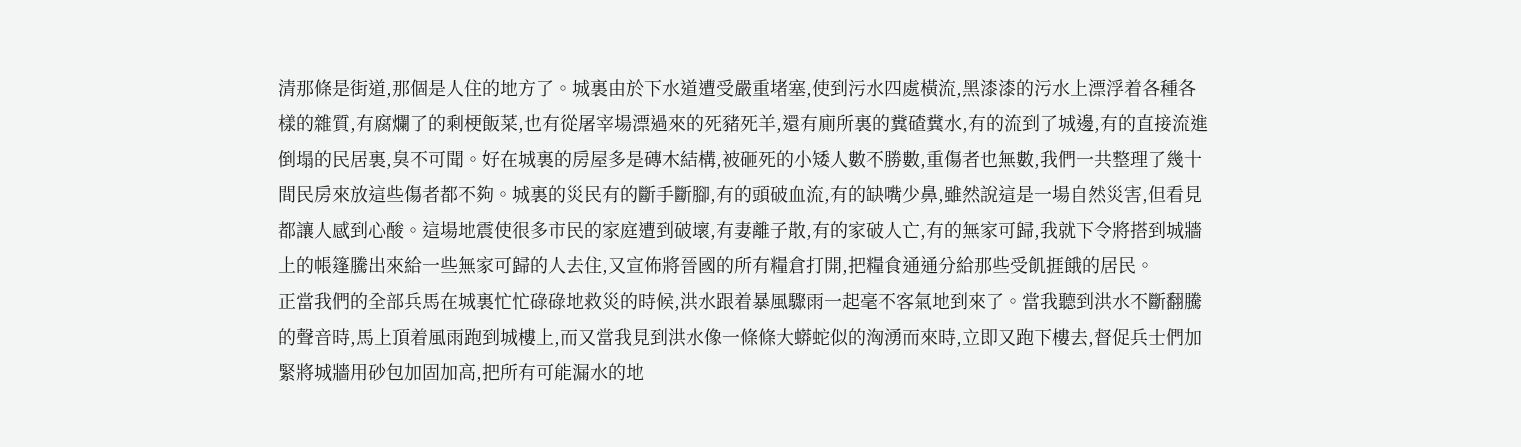清那條是街道,那個是人住的地方了。城裏由於下水道遭受嚴重堵塞,使到污水四處橫流,黑漆漆的污水上漂浮着各種各樣的雜質,有腐爛了的剩梗飯菜,也有從屠宰場漂過來的死豬死羊,還有廁所裏的糞碴糞水,有的流到了城邊,有的直接流進倒塌的民居裏,臭不可聞。好在城裏的房屋多是磚木結構,被砸死的小矮人數不勝數,重傷者也無數,我們一共整理了幾十間民房來放這些傷者都不夠。城裏的災民有的斷手斷腳,有的頭破血流,有的缺嘴少鼻,雖然說這是一場自然災害,但看見都讓人感到心酸。這場地震使很多市民的家庭遭到破壞,有妻離子散,有的家破人亡,有的無家可歸,我就下令將搭到城牆上的帳篷騰出來給一些無家可歸的人去住,又宣佈將晉國的所有糧倉打開,把糧食通通分給那些受飢捱餓的居民。
正當我們的全部兵馬在城裏忙忙碌碌地救災的時候,洪水跟着暴風驟雨一起毫不客氣地到來了。當我聽到洪水不斷翻騰的聲音時,馬上頂着風雨跑到城樓上,而又當我見到洪水像一條條大蟒蛇似的洶湧而來時,立即又跑下樓去,督促兵士們加緊將城牆用砂包加固加高,把所有可能漏水的地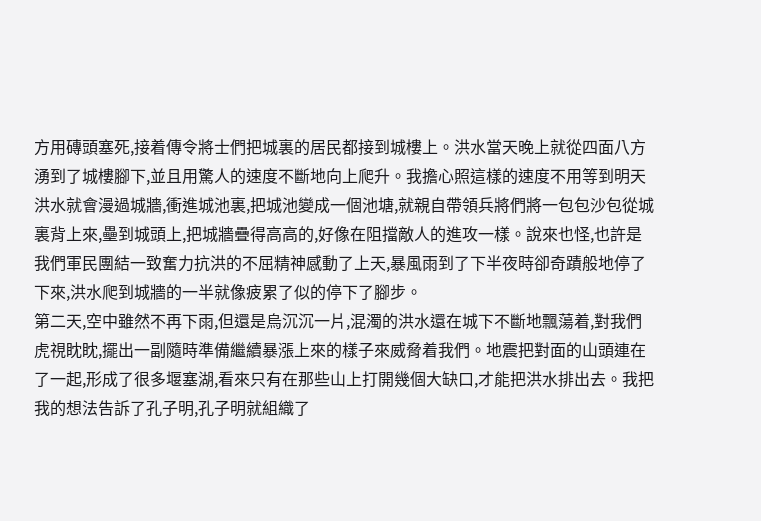方用磚頭塞死,接着傳令將士們把城裏的居民都接到城樓上。洪水當天晚上就從四面八方湧到了城樓腳下,並且用驚人的速度不斷地向上爬升。我擔心照這樣的速度不用等到明天洪水就會漫過城牆,衝進城池裏,把城池變成一個池塘,就親自帶領兵將們將一包包沙包從城裏背上來,壘到城頭上,把城牆疊得高高的,好像在阻擋敵人的進攻一樣。說來也怪,也許是我們軍民團結一致奮力抗洪的不屈精神感動了上天,暴風雨到了下半夜時卻奇蹟般地停了下來,洪水爬到城牆的一半就像疲累了似的停下了腳步。
第二天,空中雖然不再下雨,但還是烏沉沉一片,混濁的洪水還在城下不斷地飄蕩着,對我們虎視眈眈,擺出一副隨時準備繼續暴漲上來的樣子來威脅着我們。地震把對面的山頭連在了一起,形成了很多堰塞湖,看來只有在那些山上打開幾個大缺口,才能把洪水排出去。我把我的想法告訴了孔子明,孔子明就組織了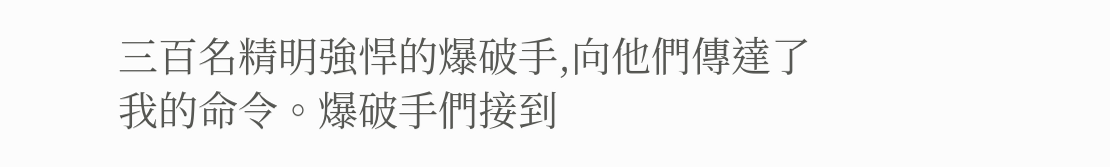三百名精明強悍的爆破手,向他們傳達了我的命令。爆破手們接到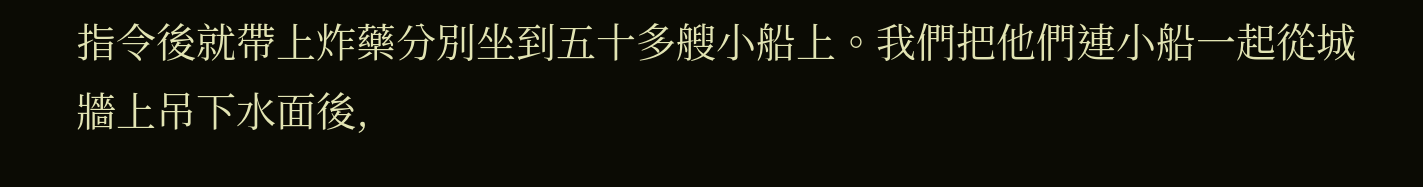指令後就帶上炸藥分別坐到五十多艘小船上。我們把他們連小船一起從城牆上吊下水面後,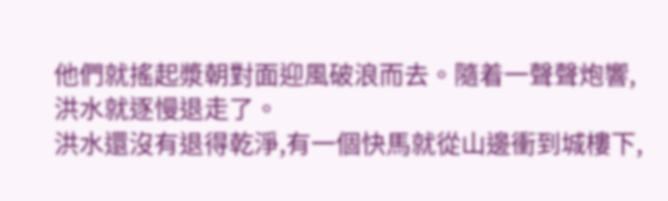他們就搖起漿朝對面迎風破浪而去。隨着一聲聲炮響,洪水就逐慢退走了。
洪水還沒有退得乾淨,有一個快馬就從山邊衝到城樓下,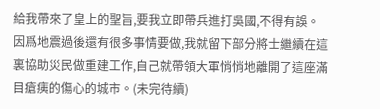給我帶來了皇上的聖旨,要我立即帶兵進打吳國,不得有誤。因爲地震過後還有很多事情要做,我就留下部分將士繼續在這裏協助災民做重建工作,自己就帶領大軍悄悄地離開了這座滿目瘡痍的傷心的城市。(未完待續)